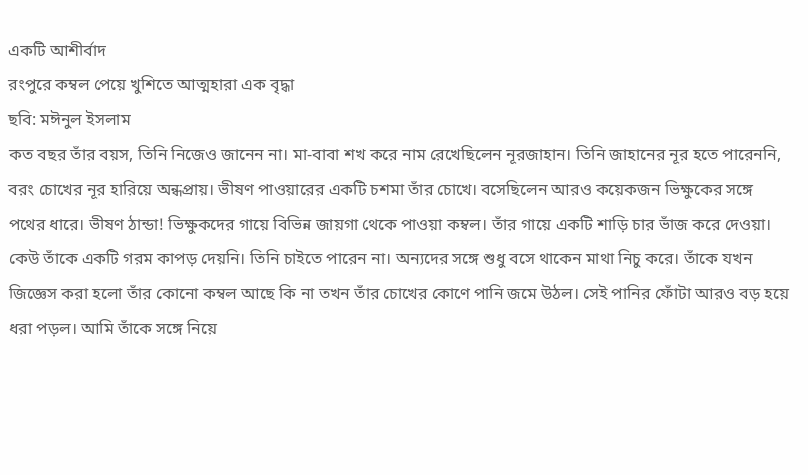একটি আশীর্বাদ
রংপুরে কম্বল পেয়ে খুশিতে আত্মহারা এক বৃদ্ধা
ছবি: মঈনুল ইসলাম
কত বছর তাঁর বয়স, তিনি নিজেও জানেন না। মা-বাবা শখ করে নাম রেখেছিলেন নূরজাহান। তিনি জাহানের নূর হতে পারেননি, বরং চোখের নূর হারিয়ে অন্ধপ্রায়। ভীষণ পাওয়ারের একটি চশমা তাঁর চোখে। বসেছিলেন আরও কয়েকজন ভিক্ষুকের সঙ্গে পথের ধারে। ভীষণ ঠান্ডা! ভিক্ষুকদের গায়ে বিভিন্ন জায়গা থেকে পাওয়া কম্বল। তাঁর গায়ে একটি শাড়ি চার ভাঁজ করে দেওয়া। কেউ তাঁকে একটি গরম কাপড় দেয়নি। তিনি চাইতে পারেন না। অন্যদের সঙ্গে শুধু বসে থাকেন মাথা নিচু করে। তাঁকে যখন জিজ্ঞেস করা হলো তাঁর কোনো কম্বল আছে কি না তখন তাঁর চোখের কোণে পানি জমে উঠল। সেই পানির ফোঁটা আরও বড় হয়ে ধরা পড়ল। আমি তাঁকে সঙ্গে নিয়ে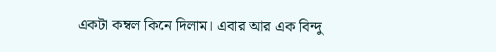একটা কম্বল কিনে দিলাম। এবার আর এক বিন্দু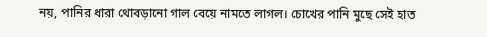নয়, পানির ধারা থোবড়ানো গাল বেয়ে নামতে লাগল। চোখের পানি মুছে সেই হাত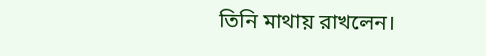তিনি মাথায় রাখলেন।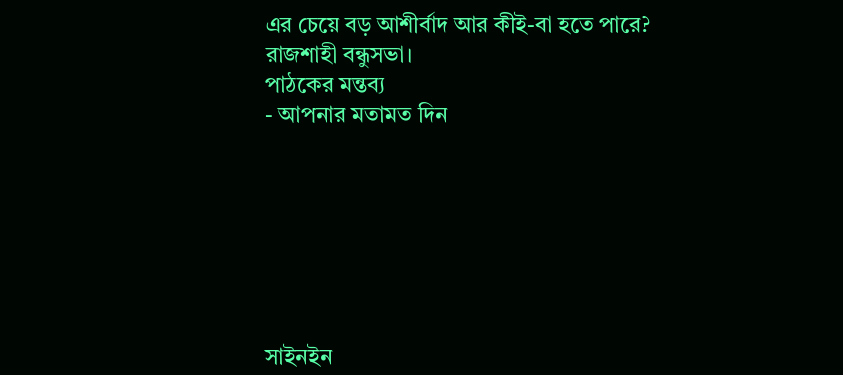এর চেয়ে বড় আশীর্বাদ আর কীই-বা হতে পারে?
রাজশাহী বন্ধুসভা।
পাঠকের মন্তব্য
- আপনার মতামত দিন







সাইনইন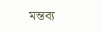মন্তব্য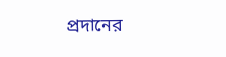প্রদানের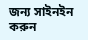জন্য সাইনইন করুন